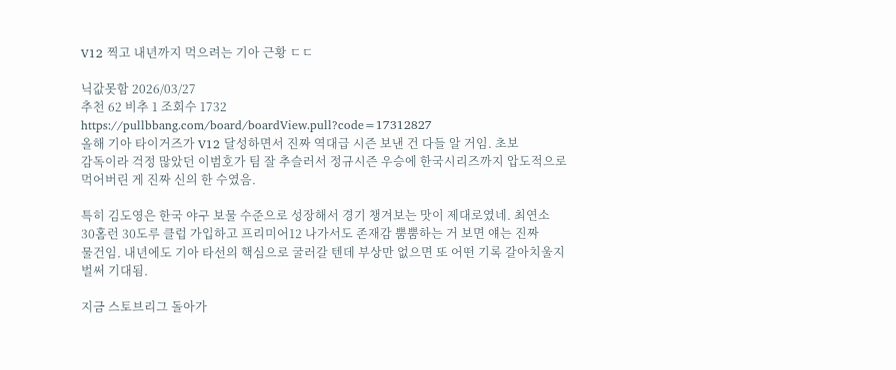V12 찍고 내년까지 먹으려는 기아 근황 ㄷㄷ

닉값못함 2026/03/27
추천 62 비추 1 조회수 1732
https://pullbbang.com/board/boardView.pull?code=17312827
올해 기아 타이거즈가 V12 달성하면서 진짜 역대급 시즌 보낸 건 다들 알 거임. 초보
감독이라 걱정 많았던 이범호가 팀 잘 추슬러서 정규시즌 우승에 한국시리즈까지 압도적으로
먹어버린 게 진짜 신의 한 수였음.

특히 김도영은 한국 야구 보물 수준으로 성장해서 경기 챙겨보는 맛이 제대로였네. 최연소
30홈런 30도루 클럽 가입하고 프리미어12 나가서도 존재감 뿜뿜하는 거 보면 얘는 진짜
물건임. 내년에도 기아 타선의 핵심으로 굴러갈 텐데 부상만 없으면 또 어떤 기록 갈아치울지
벌써 기대됨.

지금 스토브리그 돌아가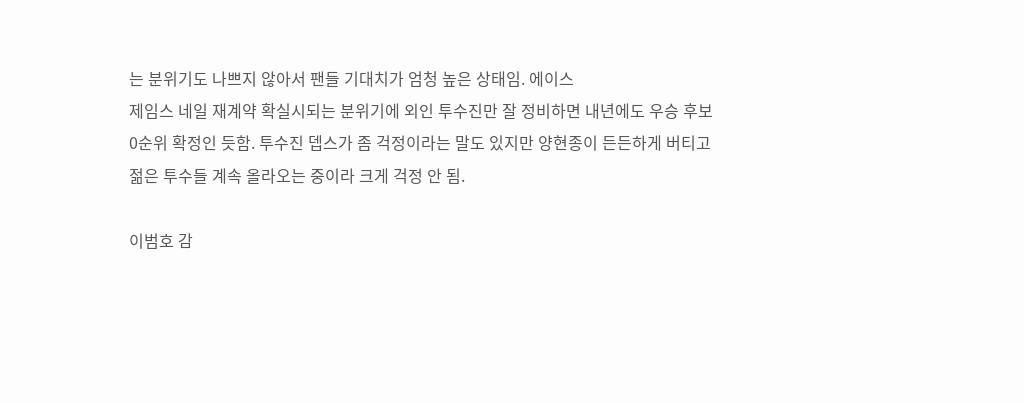는 분위기도 나쁘지 않아서 팬들 기대치가 엄청 높은 상태임. 에이스
제임스 네일 재계약 확실시되는 분위기에 외인 투수진만 잘 정비하면 내년에도 우승 후보
0순위 확정인 듯함. 투수진 뎁스가 좀 걱정이라는 말도 있지만 양현종이 든든하게 버티고
젊은 투수들 계속 올라오는 중이라 크게 걱정 안 됨.

이범호 감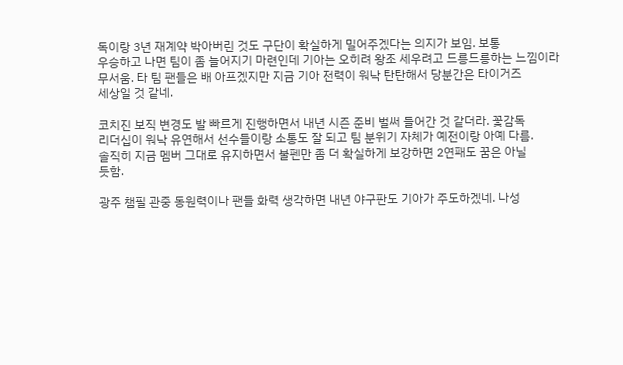독이랑 3년 재계약 박아버린 것도 구단이 확실하게 밀어주겠다는 의지가 보임. 보통
우승하고 나면 팀이 좀 늘어지기 마련인데 기아는 오히려 왕조 세우려고 드릉드릉하는 느낌이라
무서움. 타 팀 팬들은 배 아프겠지만 지금 기아 전력이 워낙 탄탄해서 당분간은 타이거즈
세상일 것 같네.

코치진 보직 변경도 발 빠르게 진행하면서 내년 시즌 준비 벌써 들어간 것 같더라. 꽃감독
리더십이 워낙 유연해서 선수들이랑 소통도 잘 되고 팀 분위기 자체가 예전이랑 아예 다름.
솔직히 지금 멤버 그대로 유지하면서 불펜만 좀 더 확실하게 보강하면 2연패도 꿈은 아닐
듯함.

광주 챔필 관중 동원력이나 팬들 화력 생각하면 내년 야구판도 기아가 주도하겠네. 나성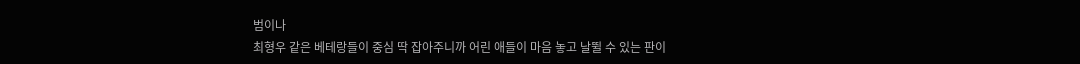범이나
최형우 같은 베테랑들이 중심 딱 잡아주니까 어린 애들이 마음 놓고 날뛸 수 있는 판이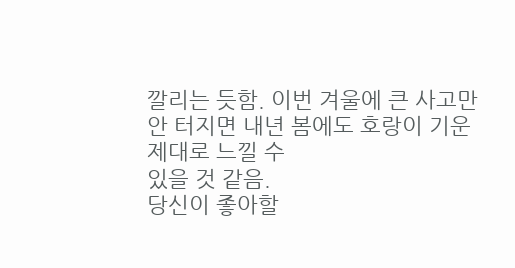깔리는 듯함. 이번 겨울에 큰 사고만 안 터지면 내년 봄에도 호랑이 기운 제대로 느낄 수
있을 것 같음.
당신이 좋아할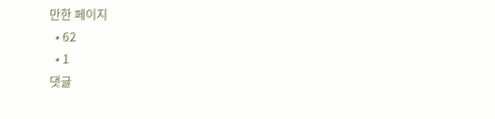만한 페이지
  • 62
  • 1
댓글